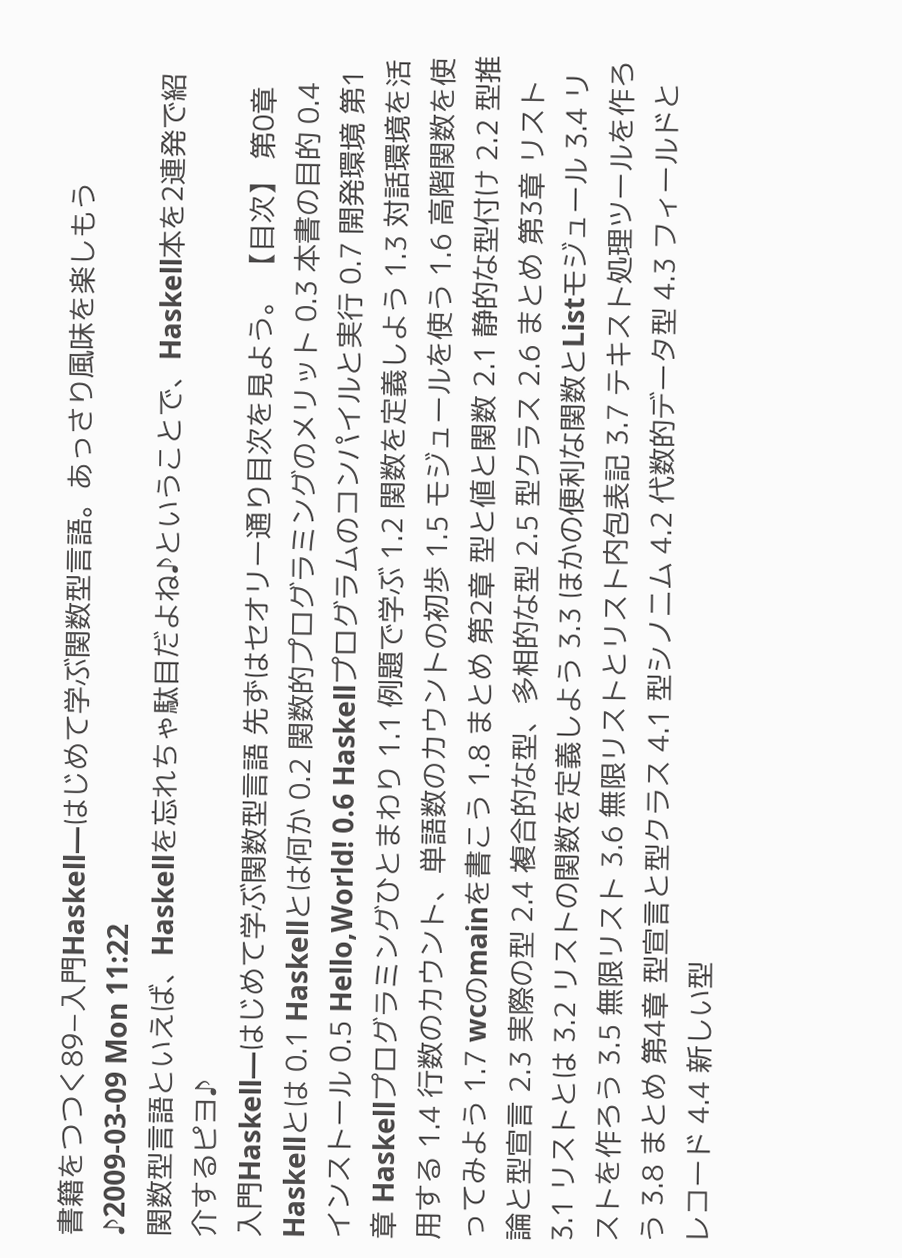書籍をつつく89−入門Haskell―はじめて学ぶ関数型言語。あっさり風味を楽しもう♪2009-03-09 Mon 11:22
関数型言語といえば、Haskellを忘れちゃ駄目だよね♪ということで、Haskell本を2連発で紹介するピヨ♪
入門Haskell―はじめて学ぶ関数型言語 先ずはセオリー通り目次を見よう。 【目次】 第0章 Haskellとは 0.1 Haskellとは何か 0.2 関数的プログラミングのメリット 0.3 本書の目的 0.4 インストール 0.5 Hello,World! 0.6 Haskellプログラムのコンパイルと実行 0.7 開発環境 第1章 Haskellプログラミングひとまわり 1.1 例題で学ぶ 1.2 関数を定義しよう 1.3 対話環境を活用する 1.4 行数のカウント、単語数のカウントの初歩 1.5 モジュールを使う 1.6 高階関数を使ってみよう 1.7 wcのmainを書こう 1.8 まとめ 第2章 型と値と関数 2.1 静的な型付け 2.2 型推論と型宣言 2.3 実際の型 2.4 複合的な型、多相的な型 2.5 型クラス 2.6 まとめ 第3章 リスト 3.1 リストとは 3.2 リストの関数を定義しよう 3.3 ほかの便利な関数とListモジュール 3.4 リストを作ろう 3.5 無限リスト 3.6 無限リストとリスト内包表記 3.7 テキスト処理ツールを作ろう 3.8 まとめ 第4章 型宣言と型クラス 4.1 型シノニム 4.2 代数的データ型 4.3 フィールドとレコード 4.4 新しい型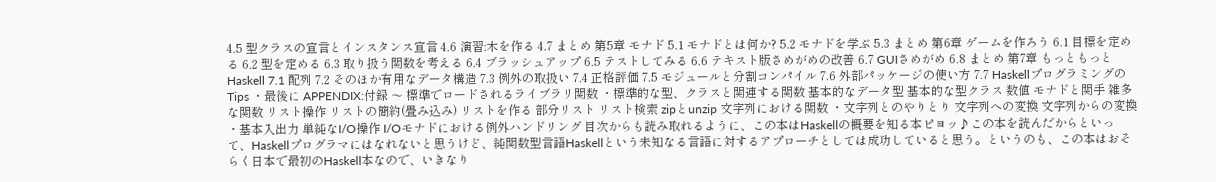4.5 型クラスの宣言とインスタンス宣言 4.6 演習:木を作る 4.7 まとめ 第5章 モナド 5.1 モナドとは何か? 5.2 モナドを学ぶ 5.3 まとめ 第6章 ゲームを作ろう 6.1 目標を定める 6.2 型を定める 6.3 取り扱う関数を考える 6.4 ブラッシュアップ 6.5 テストしてみる 6.6 テキスト版さめがめの改善 6.7 GUIさめがめ 6.8 まとめ 第7章 もっともっとHaskell 7.1 配列 7.2 そのほか有用なデータ構造 7.3 例外の取扱い 7.4 正格評価 7.5 モジュールと分割コンパイル 7.6 外部パッケージの使い方 7.7 HaskellプログラミングのTips ・最後に APPENDIX:付録 〜 標準でロードされるライブラリ関数 ・標準的な型、クラスと関連する関数 基本的なデータ型 基本的な型クラス 数値 モナドと関手 雑多な関数 リスト操作 リストの簡約(畳み込み) リストを作る 部分リスト リスト検索 zipとunzip 文字列における関数 ・文字列とのやりとり 文字列への変換 文字列からの変換 ・基本入出力 単純なI/O操作 I/Oモナドにおける例外ハンドリング 目次からも読み取れるように、この本はHaskellの概要を知る本ピヨッ♪この本を読んだからといって、Haskellプログラマにはなれないと思うけど、純関数型言語Haskellという未知なる言語に対するアプローチとしては成功していると思う。というのも、この本はおそらく日本で最初のHaskell本なので、いきなり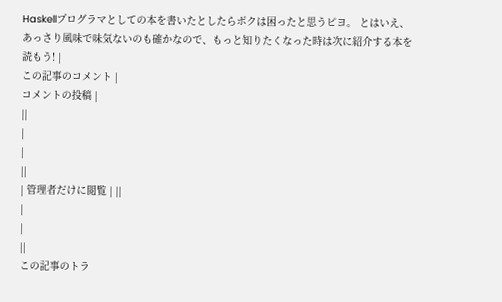Haskellプログラマとしての本を書いたとしたらボクは困ったと思うピヨ。 とはいえ、あっさり風味で味気ないのも確かなので、もっと知りたくなった時は次に紹介する本を読もう! |
この記事のコメント |
コメントの投稿 |
||
|
|
||
| 管理者だけに閲覧 | ||
|
|
||
この記事のトラ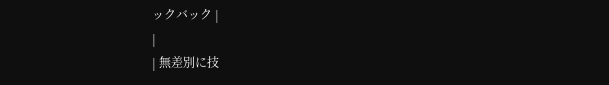ックバック |
|
| 無差別に技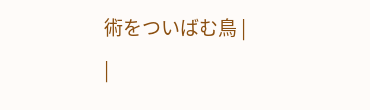術をついばむ鳥 |
|